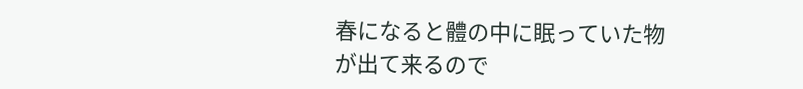春になると體の中に眠っていた物が出て来るので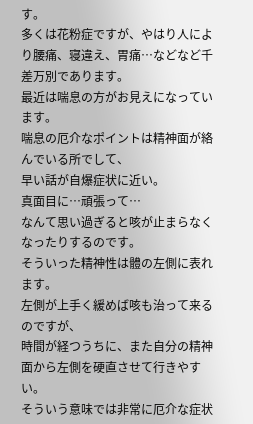す。
多くは花粉症ですが、やはり人により腰痛、寝違え、胃痛…などなど千差万別であります。
最近は喘息の方がお見えになっています。
喘息の厄介なポイントは精神面が絡んでいる所でして、
早い話が自爆症状に近い。
真面目に…頑張って…
なんて思い過ぎると咳が止まらなくなったりするのです。
そういった精神性は體の左側に表れます。
左側が上手く緩めば咳も治って来るのですが、
時間が経つうちに、また自分の精神面から左側を硬直させて行きやすい。
そういう意味では非常に厄介な症状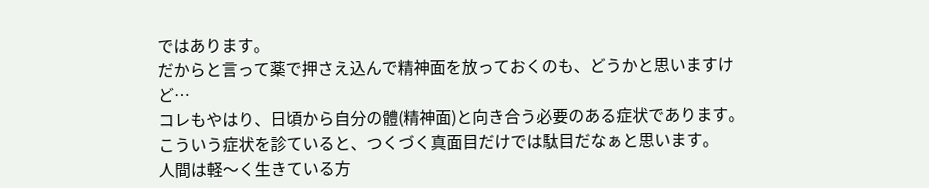ではあります。
だからと言って薬で押さえ込んで精神面を放っておくのも、どうかと思いますけど…
コレもやはり、日頃から自分の體(精神面)と向き合う必要のある症状であります。
こういう症状を診ていると、つくづく真面目だけでは駄目だなぁと思います。
人間は軽〜く生きている方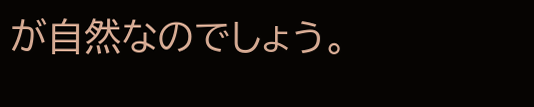が自然なのでしょう。